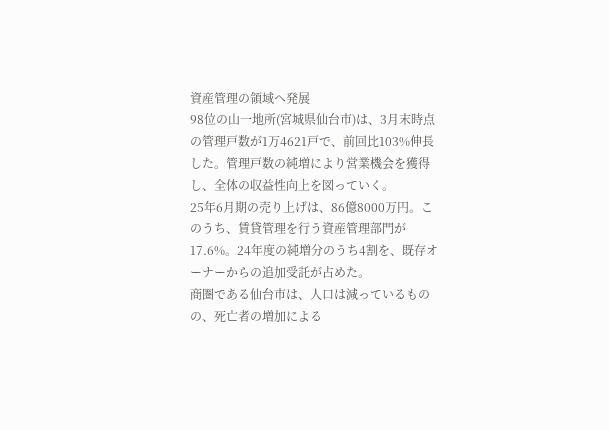資産管理の領域へ発展
98位の山一地所(宮城県仙台市)は、3月末時点の管理戸数が1万4621戸で、前回比103%伸長した。管理戸数の純増により営業機会を獲得し、全体の収益性向上を図っていく。
25年6月期の売り上げは、86億8000万円。このうち、賃貸管理を行う資産管理部門が17.6%。24年度の純増分のうち4割を、既存オーナーからの追加受託が占めた。
商圏である仙台市は、人口は減っているものの、死亡者の増加による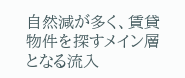自然減が多く、賃貸物件を探すメイン層となる流入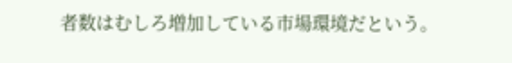者数はむしろ増加している市場環境だという。